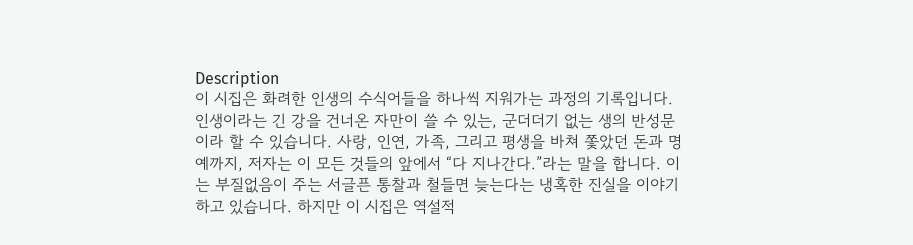Description
이 시집은 화려한 인생의 수식어들을 하나씩 지워가는 과정의 기록입니다. 인생이라는 긴 강을 건너온 자만이 쓸 수 있는, 군더더기 없는 생의 반성문이라 할 수 있습니다. 사랑, 인연, 가족, 그리고 평생을 바쳐 쫓았던 돈과 명예까지, 저자는 이 모든 것들의 앞에서 “다 지나간다.”라는 말을 합니다. 이는 부질없음이 주는 서글픈 통찰과 철들면 늦는다는 냉혹한 진실을 이야기하고 있습니다. 하지만 이 시집은 역설적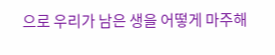으로 우리가 남은 생을 어떻게 마주해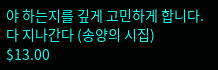야 하는지를 깊게 고민하게 합니다.
다 지나간다 (송양의 시집)
$13.00